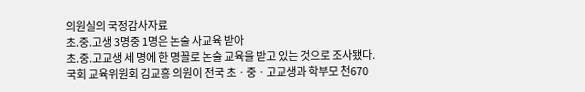의원실의 국정감사자료
초.중.고생 3명중 1명은 논술 사교육 받아
초.중.고교생 세 명에 한 명꼴로 논술 교육을 받고 있는 것으로 조사됐다.
국회 교육위원회 김교흥 의원이 전국 초ㆍ중ㆍ고교생과 학부모 천670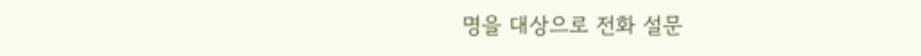명을 대상으로 전화 설문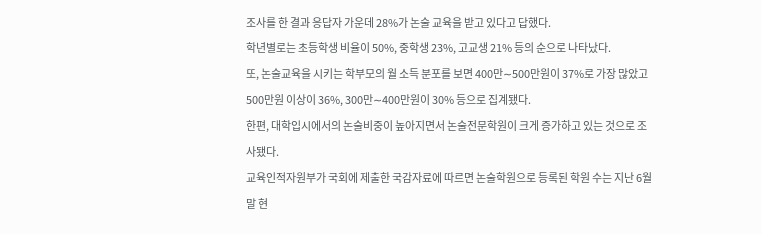조사를 한 결과 응답자 가운데 28%가 논술 교육을 받고 있다고 답했다.
학년별로는 초등학생 비율이 50%, 중학생 23%, 고교생 21% 등의 순으로 나타났다.
또, 논술교육을 시키는 학부모의 월 소득 분포를 보면 400만∼500만원이 37%로 가장 많았고
500만원 이상이 36%, 300만∼400만원이 30% 등으로 집계됐다.
한편, 대학입시에서의 논술비중이 높아지면서 논술전문학원이 크게 증가하고 있는 것으로 조
사됐다.
교육인적자원부가 국회에 제출한 국감자료에 따르면 논술학원으로 등록된 학원 수는 지난 6월
말 현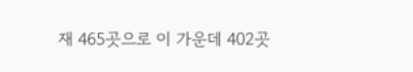재 465곳으로 이 가운데 402곳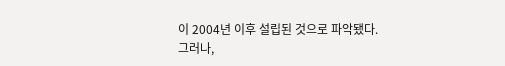이 2004년 이후 설립된 것으로 파악됐다.
그러나,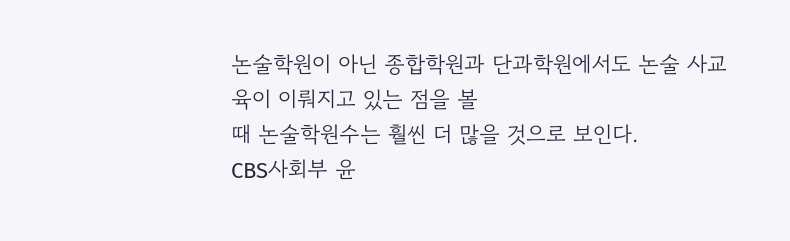논술학원이 아닌 종합학원과 단과학원에서도 논술 사교육이 이뤄지고 있는 점을 볼
때 논술학원수는 훨씬 더 많을 것으로 보인다.
CBS사회부 윤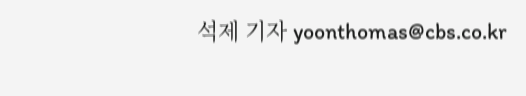석제 기자 yoonthomas@cbs.co.kr